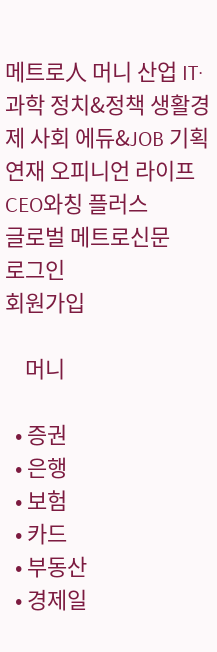메트로人 머니 산업 IT·과학 정치&정책 생활경제 사회 에듀&JOB 기획연재 오피니언 라이프 CEO와칭 플러스
글로벌 메트로신문
로그인
회원가입

    머니

  • 증권
  • 은행
  • 보험
  • 카드
  • 부동산
  • 경제일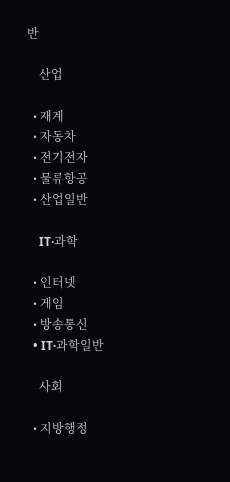반

    산업

  • 재계
  • 자동차
  • 전기전자
  • 물류항공
  • 산업일반

    IT·과학

  • 인터넷
  • 게임
  • 방송통신
  • IT·과학일반

    사회

  • 지방행정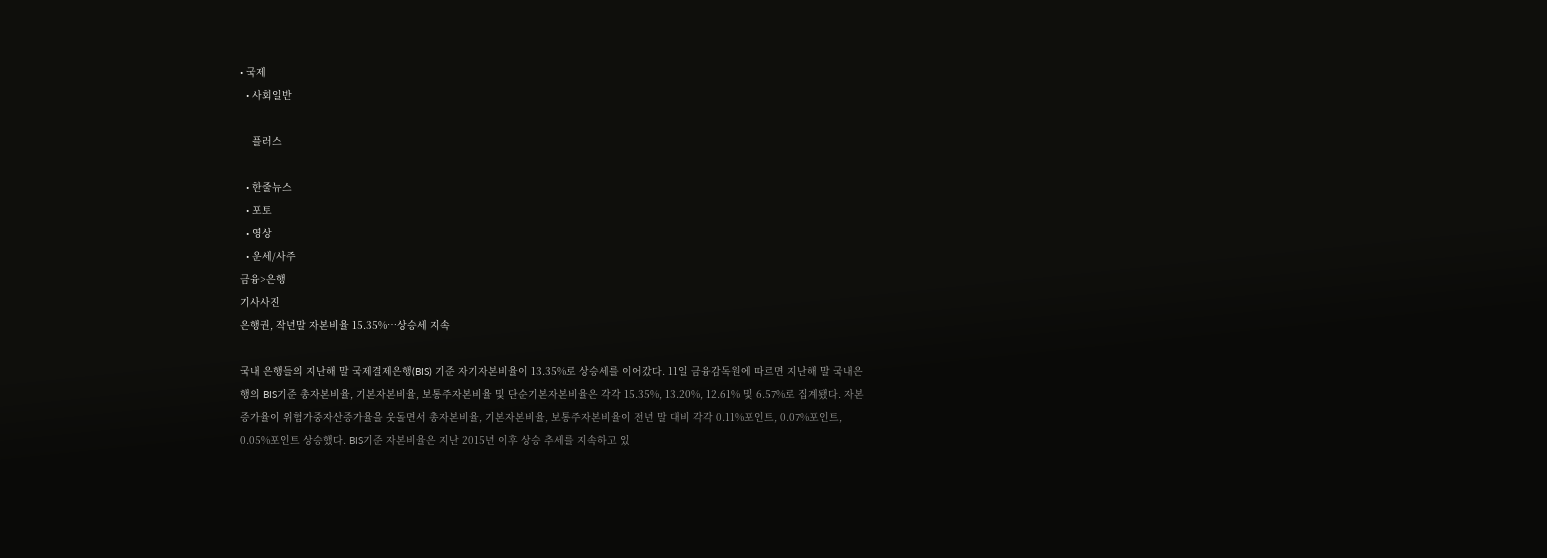• 국제
  • 사회일반

    플러스

  • 한줄뉴스
  • 포토
  • 영상
  • 운세/사주
금융>은행
기사사진
은행권, 작년말 자본비율 15.35%…상승세 지속

국내 은행들의 지난해 말 국제결제은행(BIS) 기준 자기자본비율이 13.35%로 상승세를 이어갔다. 11일 금융감독원에 따르면 지난해 말 국내은행의 BIS기준 총자본비율, 기본자본비율, 보통주자본비율 및 단순기본자본비율은 각각 15.35%, 13.20%, 12.61% 및 6.57%로 집계됐다. 자본증가율이 위험가중자산증가율을 웃돌면서 총자본비율, 기본자본비율, 보통주자본비율이 전년 말 대비 각각 0.11%포인트, 0.07%포인트, 0.05%포인트 상승했다. BIS기준 자본비율은 지난 2015년 이후 상승 추세를 지속하고 있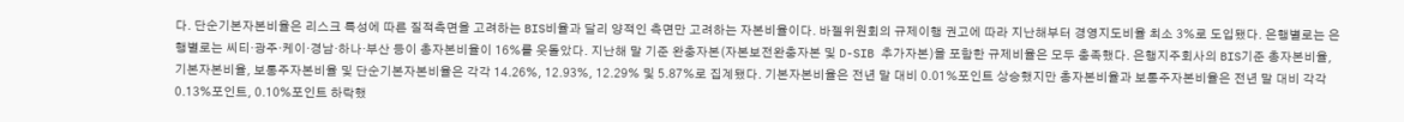다. 단순기본자본비율은 리스크 특성에 따른 질적측면을 고려하는 BIS비율과 달리 양적인 측면만 고려하는 자본비율이다. 바젤위원회의 규제이행 권고에 따라 지난해부터 경영지도비율 최소 3%로 도입됐다. 은행별로는 은행별로는 씨티·광주·케이·경남·하나·부산 등이 총자본비율이 16%를 웃돌았다. 지난해 말 기준 완충자본(자본보전완충자본 및 D-SIB 추가자본)을 포함한 규제비율은 모두 충족했다. 은행지주회사의 BIS기준 총자본비율, 기본자본비율, 보통주자본비율 및 단순기본자본비율은 각각 14.26%, 12.93%, 12.29% 및 5.87%로 집계됐다. 기본자본비율은 전년 말 대비 0.01%포인트 상승했지만 총자본비율과 보통주자본비율은 전년 말 대비 각각 0.13%포인트, 0.10%포인트 하락했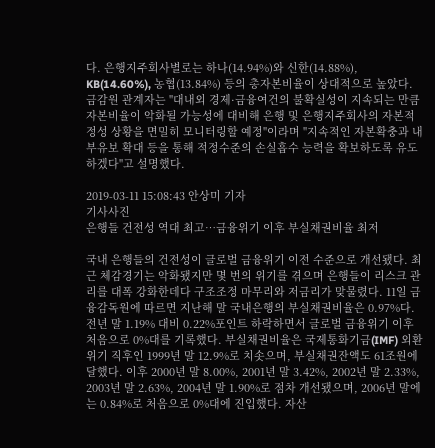다. 은행지주회사별로는 하나(14.94%)와 신한(14.88%), KB(14.60%), 농협(13.84%) 등의 총자본비율이 상대적으로 높았다. 금감원 관계자는 "대내외 경제·금융여건의 불확실성이 지속되는 만큼 자본비율이 악화될 가능성에 대비해 은행 및 은행지주회사의 자본적정성 상황을 면밀히 모니터링할 예정"이라며 "지속적인 자본확충과 내부유보 확대 등을 통해 적정수준의 손실흡수 능력을 확보하도록 유도하겠다"고 설명했다.

2019-03-11 15:08:43 안상미 기자
기사사진
은행들 건전성 역대 최고…금융위기 이후 부실채권비율 최저

국내 은행들의 건전성이 글로벌 금융위기 이전 수준으로 개선됐다. 최근 체감경기는 악화됐지만 몇 번의 위기를 겪으며 은행들이 리스크 관리를 대폭 강화한데다 구조조정 마무리와 저금리가 맞물렸다. 11일 금융감독원에 따르면 지난해 말 국내은행의 부실채권비율은 0.97%다. 전년 말 1.19% 대비 0.22%포인트 하락하면서 글로벌 금융위기 이후 처음으로 0%대를 기록했다. 부실채권비율은 국제통화기금(IMF) 외환위기 직후인 1999년 말 12.9%로 치솟으며, 부실채권잔액도 61조원에 달했다. 이후 2000년 말 8.00%, 2001년 말 3.42%, 2002년 말 2.33%, 2003년 말 2.63%, 2004년 말 1.90%로 점차 개선됐으며, 2006년 말에는 0.84%로 처음으로 0%대에 진입했다. 자산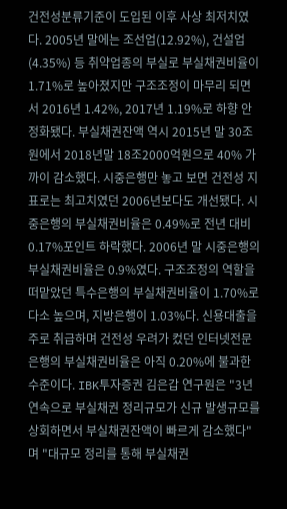건전성분류기준이 도입된 이후 사상 최저치였다. 2005년 말에는 조선업(12.92%), 건설업(4.35%) 등 취약업종의 부실로 부실채권비율이 1.71%로 높아졌지만 구조조정이 마무리 되면서 2016년 1.42%, 2017년 1.19%로 하향 안정화됐다. 부실채권잔액 역시 2015년 말 30조원에서 2018년말 18조2000억원으로 40% 가까이 감소했다. 시중은행만 놓고 보면 건전성 지표로는 최고치였던 2006년보다도 개선됐다. 시중은행의 부실채권비율은 0.49%로 전년 대비 0.17%포인트 하락했다. 2006년 말 시중은행의 부실채권비율은 0.9%였다. 구조조정의 역할을 떠맡았던 특수은행의 부실채권비율이 1.70%로 다소 높으며, 지방은행이 1.03%다. 신용대출을 주로 취급하며 건전성 우려가 컸던 인터넷전문은행의 부실채권비율은 아직 0.20%에 불과한 수준이다. IBK투자증권 김은갑 연구원은 "3년 연속으로 부실채권 정리규모가 신규 발생규모를 상회하면서 부실채권잔액이 빠르게 감소했다"며 "대규모 정리를 통해 부실채권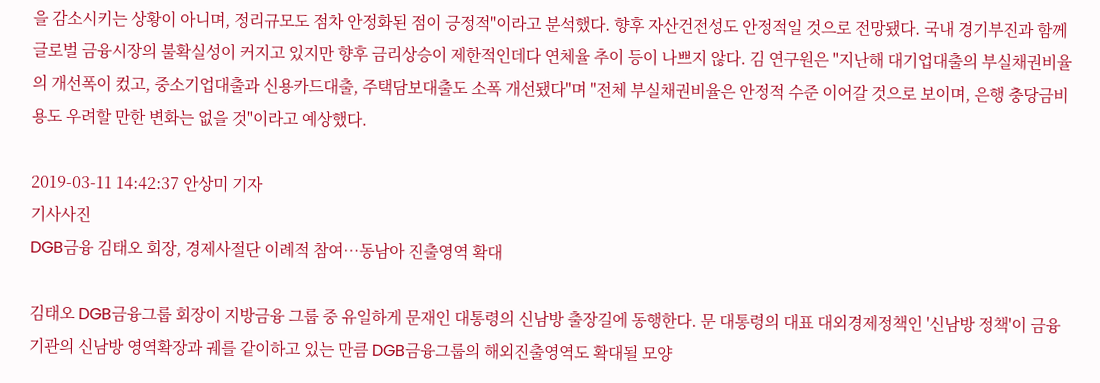을 감소시키는 상황이 아니며, 정리규모도 점차 안정화된 점이 긍정적"이라고 분석했다. 향후 자산건전성도 안정적일 것으로 전망됐다. 국내 경기부진과 함께 글로벌 금융시장의 불확실성이 커지고 있지만 향후 금리상승이 제한적인데다 연체율 추이 등이 나쁘지 않다. 김 연구원은 "지난해 대기업대출의 부실채권비율의 개선폭이 컸고, 중소기업대출과 신용카드대출, 주택담보대출도 소폭 개선됐다"며 "전체 부실채권비율은 안정적 수준 이어갈 것으로 보이며, 은행 충당금비용도 우려할 만한 변화는 없을 것"이라고 예상했다.

2019-03-11 14:42:37 안상미 기자
기사사진
DGB금융 김태오 회장, 경제사절단 이례적 참여…동남아 진출영역 확대

김태오 DGB금융그룹 회장이 지방금융 그룹 중 유일하게 문재인 대통령의 신남방 출장길에 동행한다. 문 대통령의 대표 대외경제정책인 '신남방 정책'이 금융기관의 신남방 영역확장과 궤를 같이하고 있는 만큼 DGB금융그룹의 해외진출영역도 확대될 모양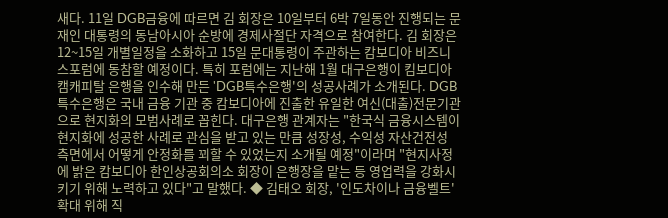새다. 11일 DGB금융에 따르면 김 회장은 10일부터 6박 7일동안 진행되는 문재인 대통령의 동남아시아 순방에 경제사절단 자격으로 참여한다. 김 회장은 12~15일 개별일정을 소화하고 15일 문대통령이 주관하는 캄보디아 비즈니스포럼에 동참할 예정이다. 특히 포럼에는 지난해 1월 대구은행이 킴보디아 캠캐피탈 은행을 인수해 만든 'DGB특수은행'의 성공사례가 소개된다. DGB특수은행은 국내 금융 기관 중 캄보디아에 진출한 유일한 여신(대출)전문기관으로 현지화의 모범사례로 꼽힌다. 대구은행 관계자는 "한국식 금융시스템이 현지화에 성공한 사례로 관심을 받고 있는 만큼 성장성, 수익성 자산건전성 측면에서 어떻게 안정화를 꾀할 수 있었는지 소개될 예정"이라며 "현지사정에 밝은 캄보디아 한인상공회의소 회장이 은행장을 맡는 등 영업력을 강화시키기 위해 노력하고 있다"고 말했다. ◆ 김태오 회장, '인도차이나 금융벨트' 확대 위해 직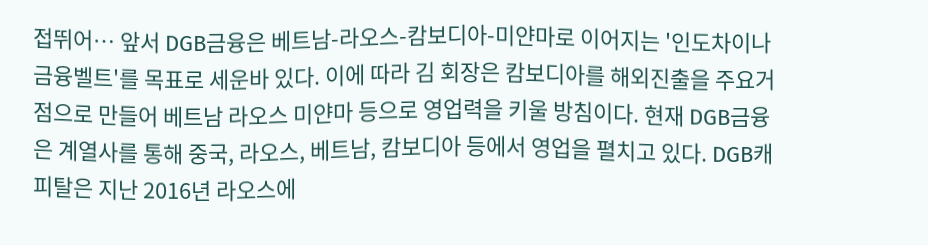접뛰어… 앞서 DGB금융은 베트남-라오스-캄보디아-미얀마로 이어지는 '인도차이나 금융벨트'를 목표로 세운바 있다. 이에 따라 김 회장은 캄보디아를 해외진출을 주요거점으로 만들어 베트남 라오스 미얀마 등으로 영업력을 키울 방침이다. 현재 DGB금융은 계열사를 통해 중국, 라오스, 베트남, 캄보디아 등에서 영업을 펼치고 있다. DGB캐피탈은 지난 2016년 라오스에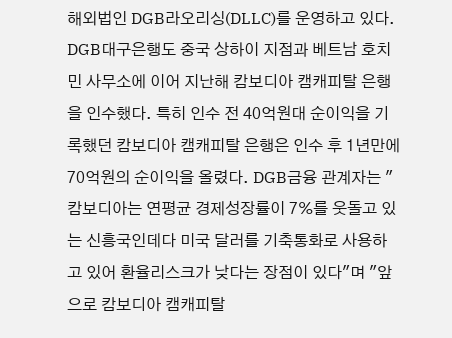해외법인 DGB라오리싱(DLLC)를 운영하고 있다. DGB대구은행도 중국 상하이 지점과 베트남 호치민 사무소에 이어 지난해 캄보디아 캠캐피탈 은행을 인수했다. 특히 인수 전 40억원대 순이익을 기록했던 캄보디아 캠캐피탈 은행은 인수 후 1년만에 70억원의 순이익을 올렸다. DGB금융 관계자는 "캄보디아는 연평균 경제성장률이 7%를 웃돌고 있는 신흥국인데다 미국 달러를 기축통화로 사용하고 있어 환율리스크가 낮다는 장점이 있다"며 "앞으로 캄보디아 캠캐피탈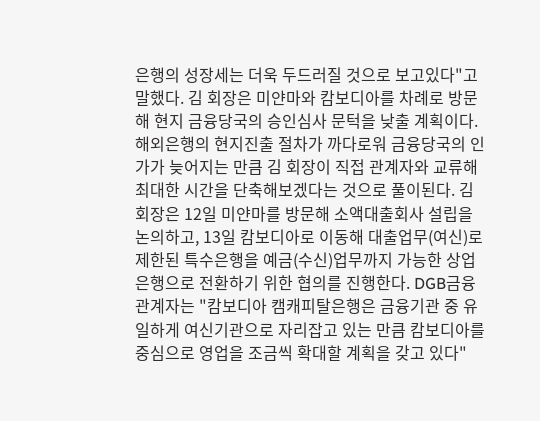은행의 성장세는 더욱 두드러질 것으로 보고있다"고 말했다. 김 회장은 미얀마와 캄보디아를 차례로 방문해 현지 금융당국의 승인심사 문턱을 낮출 계획이다. 해외은행의 현지진출 절차가 까다로워 금융당국의 인가가 늦어지는 만큼 김 회장이 직접 관계자와 교류해 최대한 시간을 단축해보겠다는 것으로 풀이된다. 김 회장은 12일 미얀마를 방문해 소액대출회사 설립을 논의하고, 13일 캄보디아로 이동해 대출업무(여신)로 제한된 특수은행을 예금(수신)업무까지 가능한 상업은행으로 전환하기 위한 협의를 진행한다. DGB금융 관계자는 "캄보디아 캠캐피탈은행은 금융기관 중 유일하게 여신기관으로 자리잡고 있는 만큼 캄보디아를 중심으로 영업을 조금씩 확대할 계획을 갖고 있다"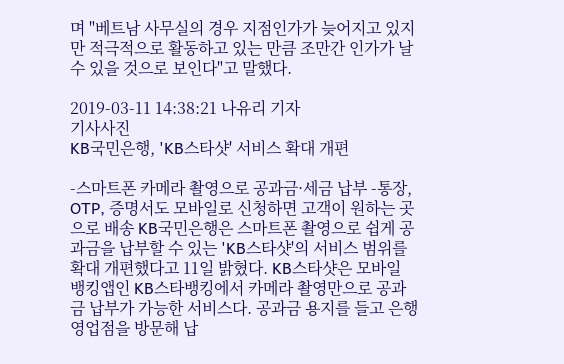며 "베트남 사무실의 경우 지점인가가 늦어지고 있지만 적극적으로 활동하고 있는 만큼 조만간 인가가 날 수 있을 것으로 보인다"고 말했다.

2019-03-11 14:38:21 나유리 기자
기사사진
KB국민은행, 'KB스타샷' 서비스 확대 개편

-스마트폰 카메라 촬영으로 공과금·세금 납부 -통장, OTP, 증명서도 모바일로 신청하면 고객이 원하는 곳으로 배송 KB국민은행은 스마트폰 촬영으로 쉽게 공과금을 납부할 수 있는 'KB스타샷'의 서비스 범위를 확대 개편했다고 11일 밝혔다. KB스타샷은 모바일 뱅킹앱인 KB스타뱅킹에서 카메라 촬영만으로 공과금 납부가 가능한 서비스다. 공과금 용지를 들고 은행 영업점을 방문해 납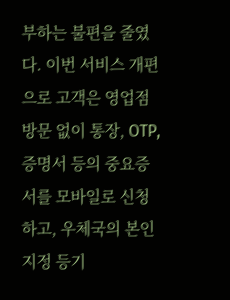부하는 불편을 줄였다. 이번 서비스 개편으로 고객은 영업점 방문 없이 통장, OTP, 증명서 등의 중요증서를 모바일로 신청하고, 우체국의 본인지정 등기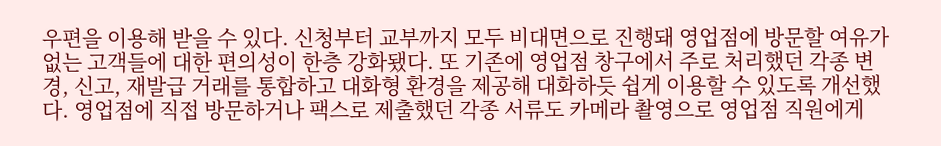우편을 이용해 받을 수 있다. 신청부터 교부까지 모두 비대면으로 진행돼 영업점에 방문할 여유가 없는 고객들에 대한 편의성이 한층 강화됐다. 또 기존에 영업점 창구에서 주로 처리했던 각종 변경, 신고, 재발급 거래를 통합하고 대화형 환경을 제공해 대화하듯 쉽게 이용할 수 있도록 개선했다. 영업점에 직접 방문하거나 팩스로 제출했던 각종 서류도 카메라 촬영으로 영업점 직원에게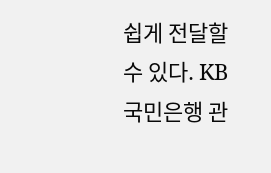쉽게 전달할 수 있다. KB국민은행 관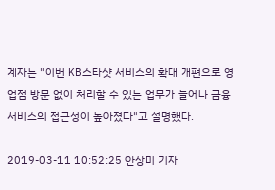계자는 "이번 KB스타샷 서비스의 확대 개편으로 영업점 방문 없이 처리할 수 있는 업무가 늘어나 금융서비스의 접근성이 높아졌다"고 설명했다.

2019-03-11 10:52:25 안상미 기자